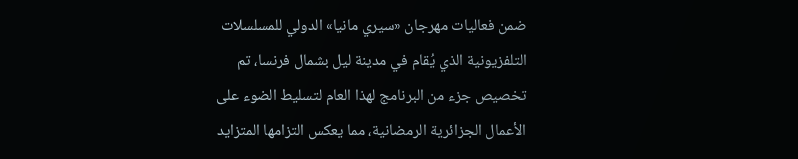ضمن فعاليات مهرجان «سيري مانيا» الدولي للمسلسلات التلفزيونية الذي يُقام في مدينة ليل بشمال فرنسا، تم تخصيص جزء من البرنامج لهذا العام لتسليط الضوء على الأعمال الجزائرية الرمضانية، مما يعكس التزامها المتزايد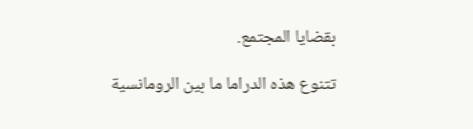بقضايا المجتمع.

تتنوع هذه الدراما ما بين الرومانسية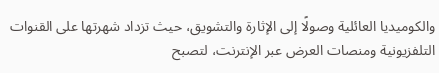والكوميديا العائلية وصولًا إلى الإثارة والتشويق، حيث تزداد شهرتها على القنوات التلفزيونية ومنصات العرض عبر الإنترنت، لتصبح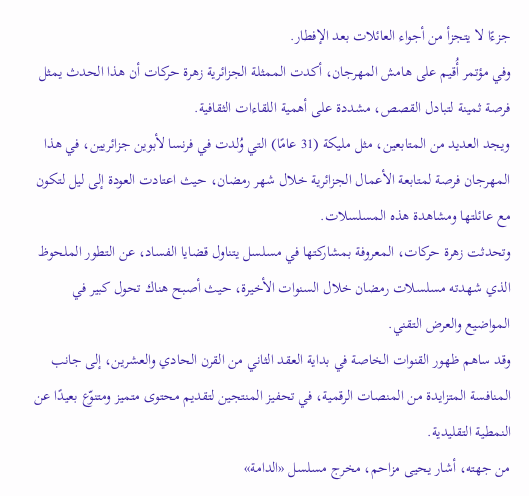جزءًا لا يتجزأ من أجواء العائلات بعد الإفطار.
وفي مؤتمر أُقيم على هامش المهرجان، أكدت الممثلة الجزائرية زهرة حركات أن هذا الحدث يمثل فرصة ثمينة لتبادل القصص، مشددة على أهمية اللقاءات الثقافية.
ويجد العديد من المتابعين، مثل مليكة (31 عامًا) التي وُلدت في فرنسا لأبوين جزائريين، في هذا المهرجان فرصة لمتابعة الأعمال الجزائرية خلال شهر رمضان، حيث اعتادت العودة إلى ليل لتكون مع عائلتها ومشاهدة هذه المسلسلات.
وتحدثت زهرة حركات، المعروفة بمشاركتها في مسلسل يتناول قضايا الفساد، عن التطور الملحوظ الذي شهدته مسلسلات رمضان خلال السنوات الأخيرة، حيث أصبح هناك تحول كبير في المواضيع والعرض التقني.
وقد ساهم ظهور القنوات الخاصة في بداية العقد الثاني من القرن الحادي والعشرين، إلى جانب المنافسة المتزايدة من المنصات الرقمية، في تحفيز المنتجين لتقديم محتوى متميز ومتنوّع بعيدًا عن النمطية التقليدية.
من جهته، أشار يحيى مزاحم، مخرج مسلسل «الدامة»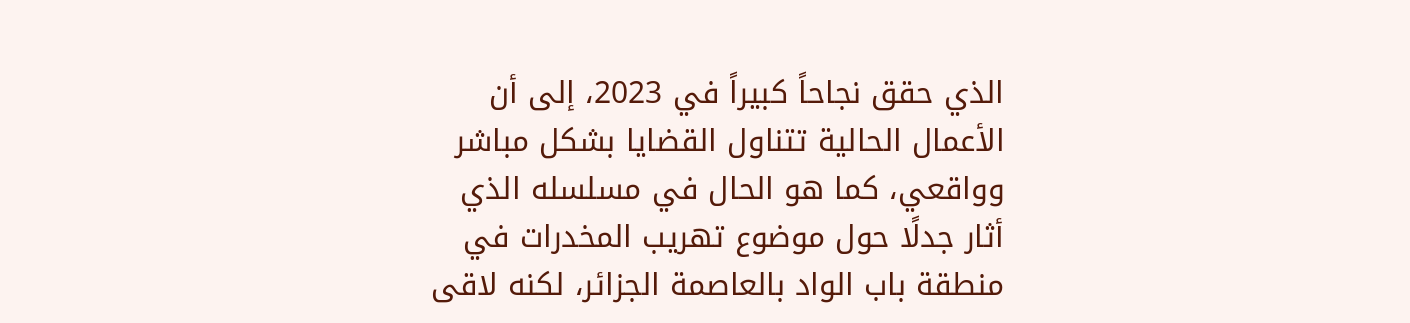الذي حقق نجاحاً كبيراً في 2023، إلى أن الأعمال الحالية تتناول القضايا بشكل مباشر وواقعي، كما هو الحال في مسلسله الذي أثار جدلًا حول موضوع تهريب المخدرات في منطقة باب الواد بالعاصمة الجزائر، لكنه لاقى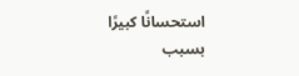استحسانًا كبيرًا بسبب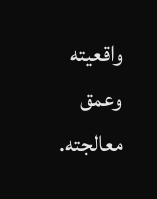واقعيته وعمق معالجته.